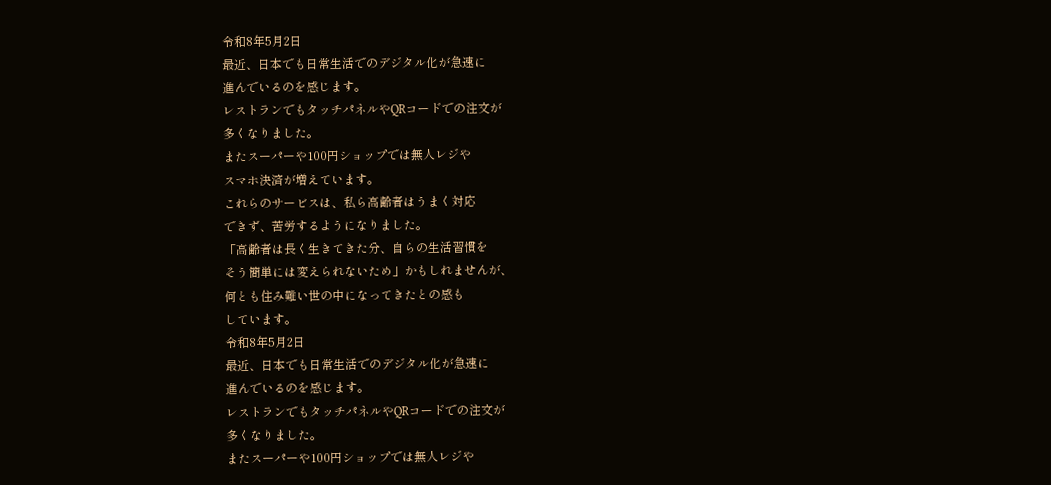令和8年5月2日
最近、日本でも日常生活でのデジタル化が急速に
進んでいるのを感じます。
レストランでもタッチパネルやQRコードでの注文が
多くなりました。
またスーパーや100円ショップでは無人レジや
スマホ決済が増えています。
これらのサービスは、私ら高齢者はうまく対応
できず、苦労するようになりました。
「高齢者は長く生きてきた分、自らの生活習慣を
そう簡単には変えられないため」かもしれませんが、
何とも住み難い世の中になってきたとの感も
しています。
令和8年5月2日
最近、日本でも日常生活でのデジタル化が急速に
進んでいるのを感じます。
レストランでもタッチパネルやQRコードでの注文が
多くなりました。
またスーパーや100円ショップでは無人レジや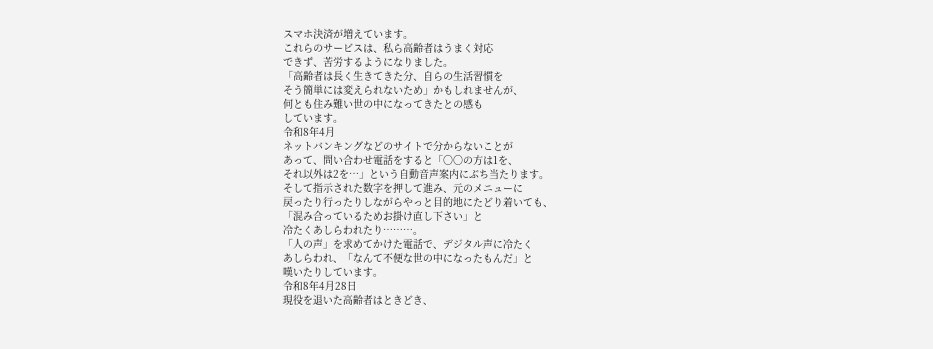スマホ決済が増えています。
これらのサービスは、私ら高齢者はうまく対応
できず、苦労するようになりました。
「高齢者は長く生きてきた分、自らの生活習慣を
そう簡単には変えられないため」かもしれませんが、
何とも住み難い世の中になってきたとの感も
しています。
令和8年4月
ネットバンキングなどのサイトで分からないことが
あって、問い合わせ電話をすると「〇〇の方は1を、
それ以外は2を…」という自動音声案内にぶち当たります。
そして指示された数字を押して進み、元のメニューに
戻ったり行ったりしながらやっと目的地にたどり着いても、
「混み合っているためお掛け直し下さい」と
冷たくあしらわれたり………。
「人の声」を求めてかけた電話で、デジタル声に冷たく
あしらわれ、「なんて不便な世の中になったもんだ」と
嘆いたりしています。
令和8年4月28日
現役を退いた高齢者はときどき、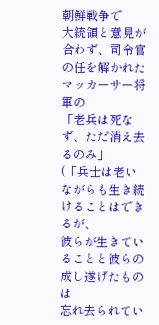朝鮮戦争で
大統領と意見が合わず、司令官の任を解かれた
マッカーサー将軍の
「老兵は死なず、ただ消え去るのみ」
(「兵士は老いながらも生き続けることはできるが、
彼らが生きていることと彼らの成し遂げたものは
忘れ去られてい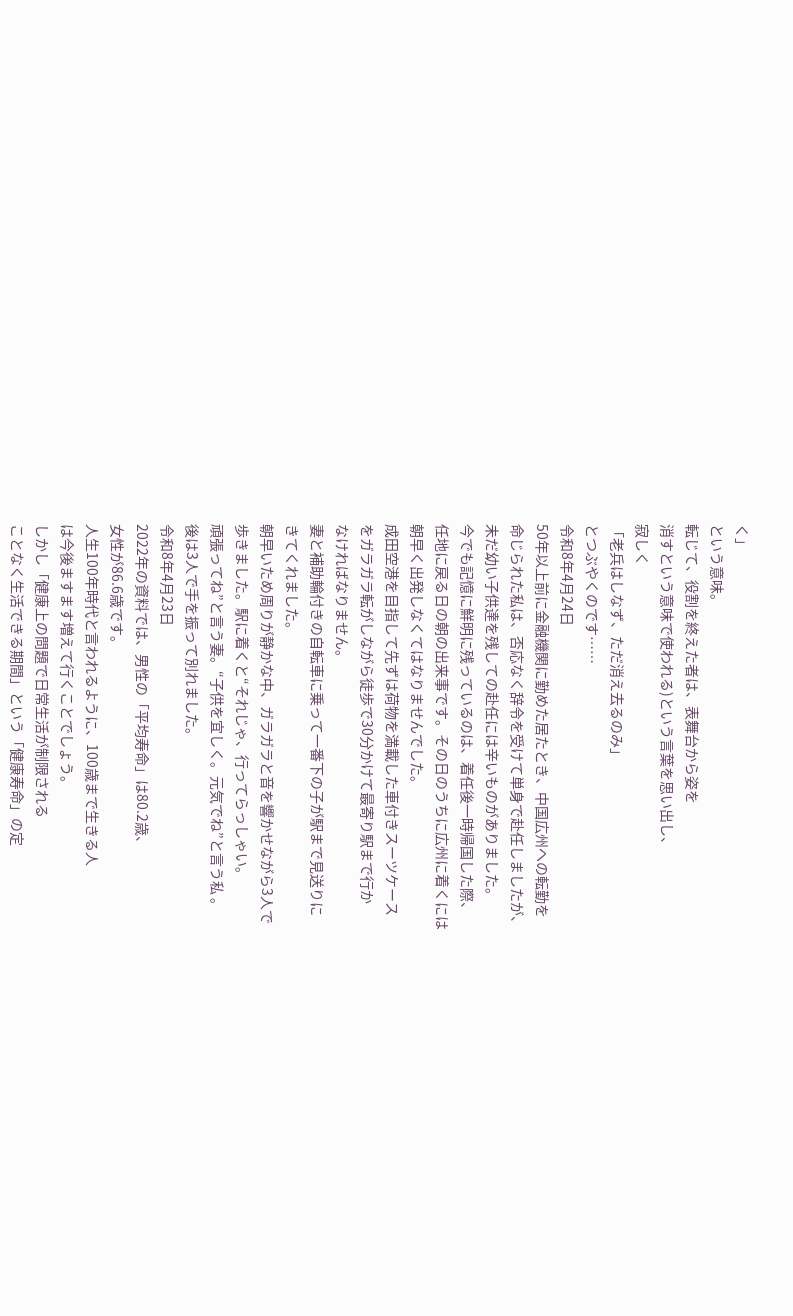く」
という意味。
転じて、役割を終えた者は、表舞台から姿を
消すという意味で使われる)という言葉を思い出し、
寂しく
「老兵はしなず、ただ消え去るのみ」
とつぶやくのです……
令和8年4月24日
50年以上前に金融機関に勤めた居たとき、中国広州への転勤を
命じられた私は、否応なく辞令を受けて単身で赴任しましたが、
未だ幼い子供達を残しての赴任には辛いものがありました。
今でも記憶に鮮明に残っているのは、着任後一時帰国した際、
任地に戻る日の朝の出来事です。その日のうちに広州に着くには
朝早く出発しなくてはなりませんでした。
成田空港を目指して先ずは荷物を満載した車付きスーツケース
をガラガラ転がしながら徒歩で30分かけて最寄り駅まで行か
なければなりません。
妻と補助輪付きの自転車に乗って一番下の子が駅まで見送りに
きてくれました。
朝早いため周りが静かな中、ガラガラと音を響かせながら3人で
歩きました。駅に着くと“それじゃ、行ってらっしゃい。
頑張ってね”と言う妻。“子供を宜しく。元気でね”と言う私 。
後は3人で手を振って別れました。
令和8年4月23日
2022年の資料では、男性の「平均寿命」は80.2歳、
女性が86.6歳です。
人生100年時代と言われるように、100歳まで生きる人
は今後ますます増えて行くことでしょう。
しかし「健康上の問題で日常生活が制限される
ことなく生活できる期間」という「健康寿命」の定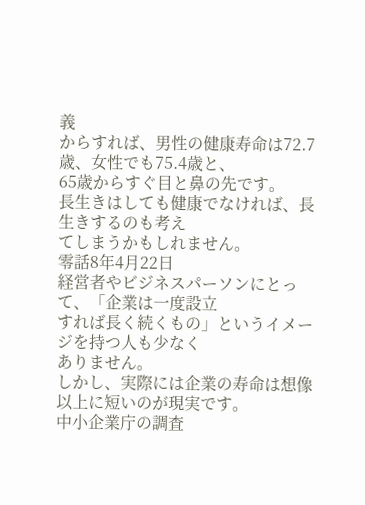義
からすれば、男性の健康寿命は72.7歳、女性でも75.4歳と、
65歳からすぐ目と鼻の先です。
長生きはしても健康でなければ、長生きするのも考え
てしまうかもしれません。
零話8年4月22日
経営者やビジネスパーソンにとって、「企業は一度設立
すれば長く続くもの」というイメージを持つ人も少なく
ありません。
しかし、実際には企業の寿命は想像以上に短いのが現実です。
中小企業庁の調査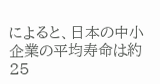によると、日本の中小企業の平均寿命は約25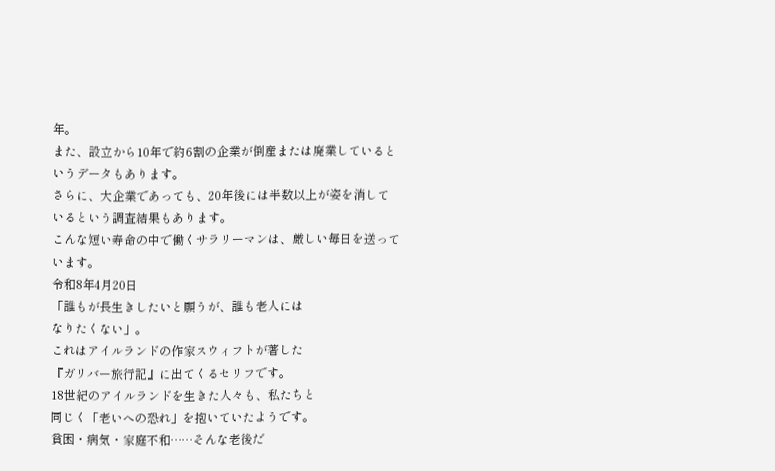年。
また、設立から10年で約6割の企業が倒産または廃業していると
いうデータもあります。
さらに、大企業であっても、20年後には半数以上が姿を消して
いるという調査結果もあります。
こんな短い寿命の中で働くサラリーマンは、厳しい毎日を送って
います。
令和8年4月20日
「誰もが長生きしたいと願うが、誰も老人には
なりたくない」。
これはアイルランドの作家スウィフトが著した
『ガリバー旅行記』に出てくるセリフです。
18世紀のアイルランドを生きた人々も、私たちと
同じく「老いへの恐れ」を抱いていたようです。
貧困・病気・家庭不和……そんな老後だ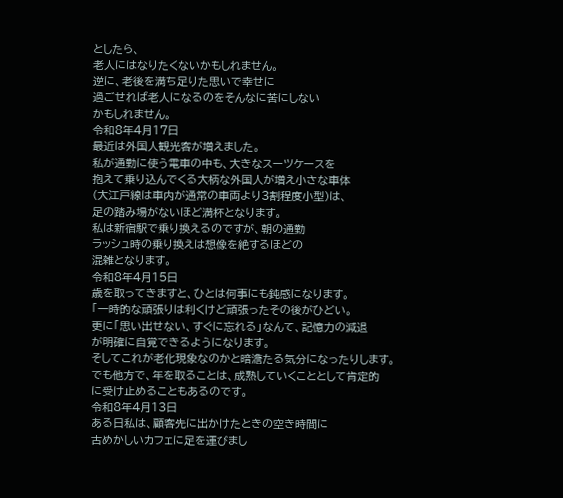としたら、
老人にはなりたくないかもしれません。
逆に、老後を満ち足りた思いで幸せに
過ごせれば老人になるのをそんなに苦にしない
かもしれません。
令和8年4月17日
最近は外国人観光客が増えました。
私が通勤に使う電車の中も、大きなスーツケースを
抱えて乗り込んでくる大柄な外国人が増え小さな車体
(大江戸線は車内が通常の車両より3割程度小型)は、
足の踏み場がないほど満杯となります。
私は新宿駅で乗り換えるのですが、朝の通勤
ラッシュ時の乗り換えは想像を絶するほどの
混雑となります。
令和8年4月15日
歳を取ってきますと、ひとは何事にも鈍感になります。
「一時的な頑張りは利くけど頑張ったその後がひどい。
更に「思い出せない、すぐに忘れる」なんて、記憶力の減退
が明確に自覚できるようになります。
そしてこれが老化現象なのかと暗澹たる気分になったりします。
でも他方で、年を取ることは、成熟していくこととして肯定的
に受け止めることもあるのです。
令和8年4月13日
ある日私は、顧客先に出かけたときの空き時間に
古めかしいカフェに足を運びまし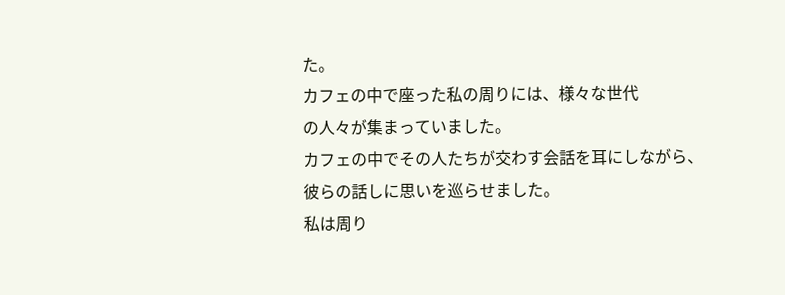た。
カフェの中で座った私の周りには、様々な世代
の人々が集まっていました。
カフェの中でその人たちが交わす会話を耳にしながら、
彼らの話しに思いを巡らせました。
私は周り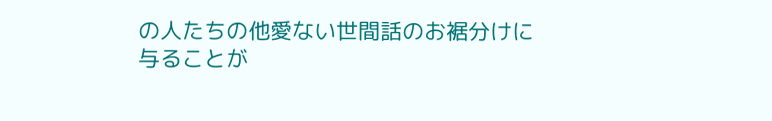の人たちの他愛ない世間話のお裾分けに
与ることが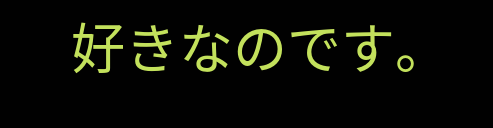好きなのです。